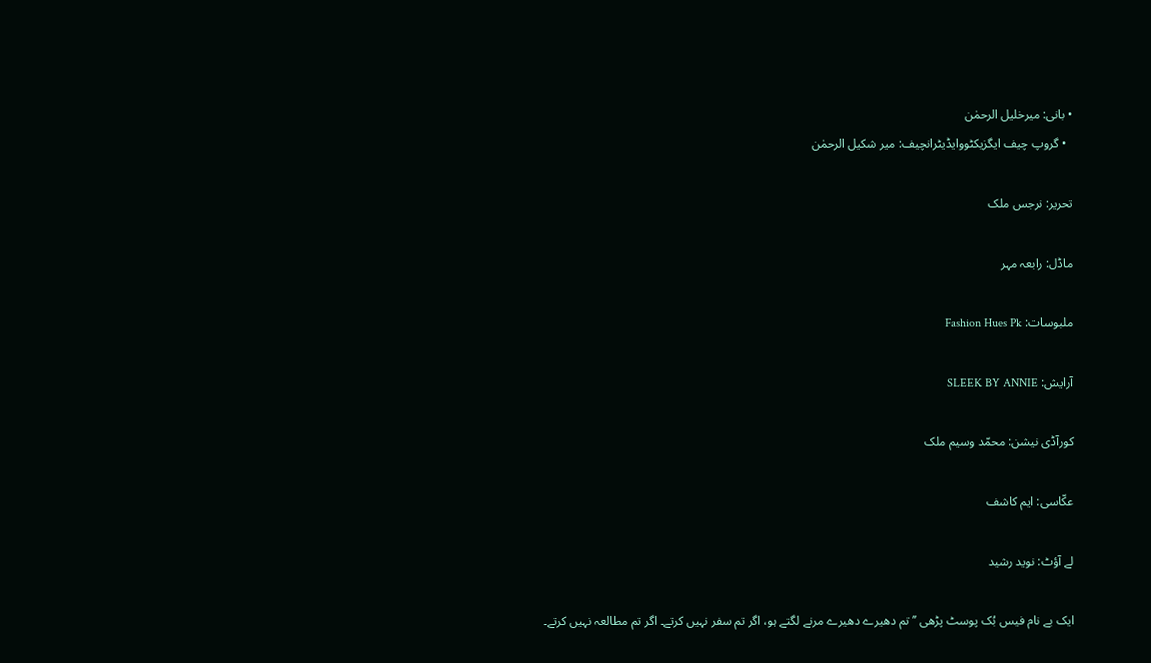• بانی: میرخلیل الرحمٰن
  • گروپ چیف ایگزیکٹووایڈیٹرانچیف: میر شکیل الرحمٰن

تحریر: نرجس ملک

ماڈل: رابعہ مہر

ملبوسات: Fashion Hues Pk

آرایش: SLEEK BY ANNIE

کورآڈی نیشن: محمّد وسیم ملک

عکّاسی: ایم کاشف

لے آؤٹ: نوید رشید

ایک بے نام فیس بُک پوسٹ پڑھی ’’تم دھیرے دھیرے مرنے لگتے ہو، اگر تم سفر نہیں کرتے۔ اگر تم مطالعہ نہیں کرتے۔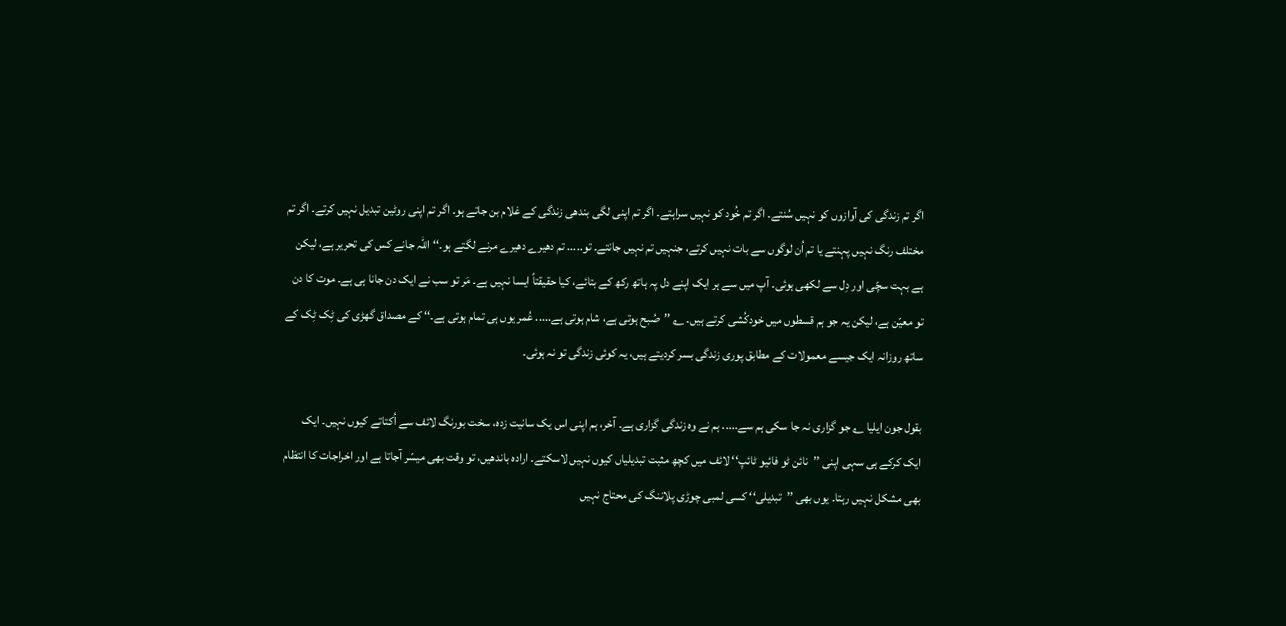اگر تم زندگی کی آوازوں کو نہیں سُنتے۔ اگر تم خُود کو نہیں سراہتے۔ اگر تم اپنی لگی بندھی زندگی کے غلام بن جاتے ہو۔ اگر تم اپنی روٹین تبدیل نہیں کرتے۔ اگر تم مختلف رنگ نہیں پہنتے یا تم اُن لوگوں سے بات نہیں کرتے، جنہیں تم نہیں جانتے۔ تو..... تم دھیرے دھیرے مرنے لگتے ہو۔‘‘ اللہ جانے کس کی تحریر ہے، لیکن ہے بہت سچّی اور دِل سے لکھی ہوئی۔ آپ میں سے ہر ایک اپنے دل پہ ہاتھ رکھ کے بتائے، کیا حقیقتاً ایسا نہیں ہے۔ مَر تو سب نے ایک دن جانا ہی ہے۔ موت کا دن تو معیّن ہے، لیکن یہ جو ہم قسطوں میں خودکُشی کرتے ہیں۔ ؎ ’’صُبح ہوتی ہے، شام ہوتی ہے..... عُمر یوں ہی تمام ہوتی ہے۔‘‘ کے مصداق گھڑی کی ٹِک ٹِک کے ساتھ روزانہ ایک جیسے معمولات کے مطابق پوری زندگی بسر کردیتے ہیں، یہ کوئی زندگی تو نہ ہوئی۔

بقول جون ایلیا ؎ جو گزاری نہ جا سکی ہم سے..... ہم نے وہ زندگی گزاری ہے۔ آخر، ہم اپنی اس یک سانیت زدہ، سخت بورنگ لائف سے اُکتاتے کیوں نہیں۔ ایک ایک کرکے ہی سہی اپنی ’’نائن ٹو فائیو ٹائپ‘‘ لائف میں کچھ مثبت تبدیلیاں کیوں نہیں لاسکتے۔ ارادہ باندھیں، تو وقت بھی میسّر آجاتا ہے اور اخراجات کا انتظام بھی مشکل نہیں رہتا۔ یوں بھی ’’تبدیلی‘‘ کسی لمبی چوڑی پلاننگ کی محتاج نہیں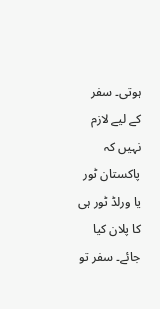ہوتی۔ سفر کے لیے لازم نہیں کہ پاکستان ٹور یا ورلڈ ٹور ہی کا پلان کیا جائے۔ سفر تو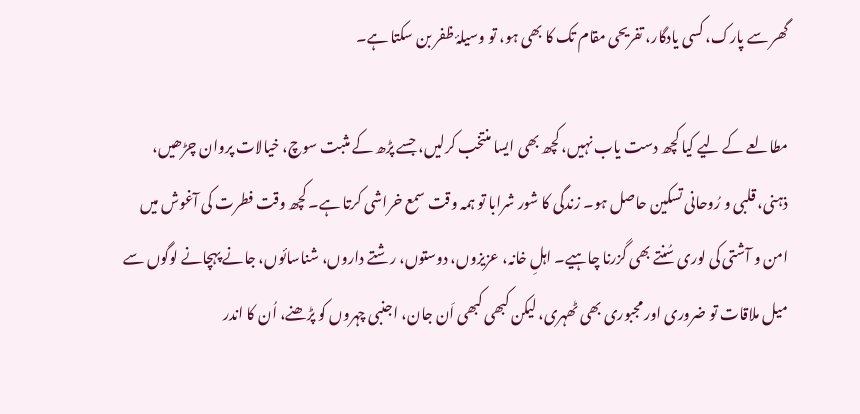گھر سے پارک، کسی یادگار، تفریحی مقام تک کا بھی ہو، تو وسیلۂ ظفر بن سکتا ہے۔

مطالعے کے لیے کیا کچھ دست یاب نہیں، کچھ بھی ایسا منتخب کرلیں، جسے پڑھ کے مثبت سوچ، خیالات پروان چڑھیں، ذہنی، قلبی و رُوحانی تسکین حاصل ہو۔ زندگی کا شور شرابا تو ہمہ وقت سمع خراشی کرتا ہے۔ کچھ وقت فطرت کی آغوش میں امن و آشتی کی لوری سُنتے بھی گزرنا چاہیے۔ اہلِ خانہ، عزیزوں، دوستوں، رشتے داروں، شناسائوں، جانے پہچانے لوگوں سے میل ملاقات تو ضروری اور مجبوری بھی ٹھہری، لیکن کبھی کبھی اَن جان، اجنبی چہروں کو پڑھنے، اُن کا اندر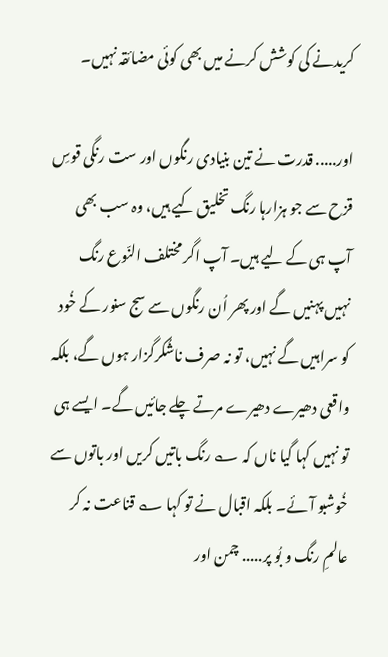کریدنے کی کوشش کرنے میں بھی کوئی مضائقہ نہیں۔

اور..... قدرت نے تین بنیادی رنگوں اور ست رنگی قوسِ قزح سے جو ہزارہا رنگ تخلیق کیے ہیں، وہ سب بھی آپ ہی کے لیے ہیں۔ آپ اگر مختلف النّوع رنگ نہیں پہنیں گے اور پھر اُن رنگوں سے سج سنور کے خُود کو سراہیں گے نہیں، تو نہ صرف ناشُکرگزار ہوں گے، بلکہ واقعی دھیرے دھیرے مرتے چلے جائیں گے۔ ایسے ہی تو نہیں کہا گیا ناں کہ ؎ رنگ باتیں کریں اور باتوں سے خُوشبو آئے۔ بلکہ اقبال نے تو کہا ؎ قناعت نہ کر عالمِ رنگ و بُو پر..... چمن اور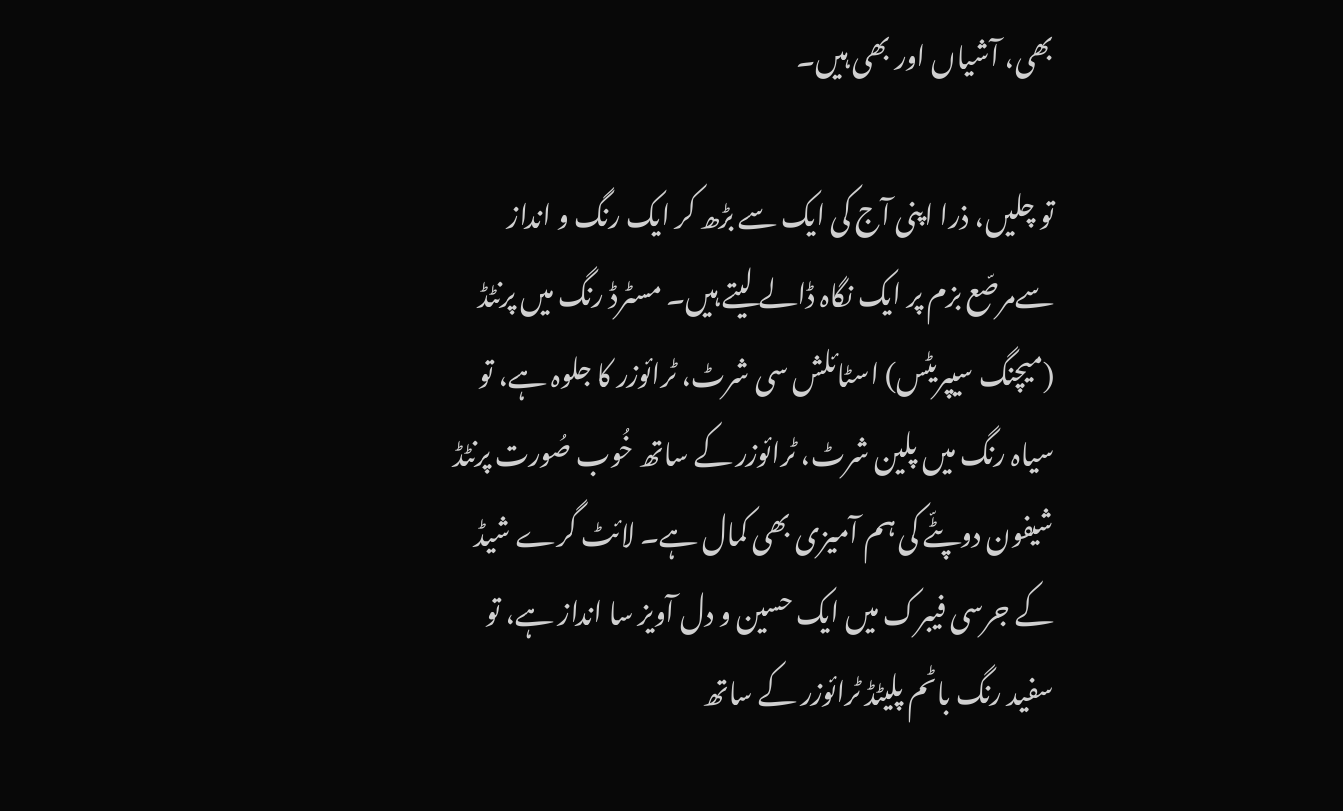بھی، آشیاں اور بھی ہیں۔

تو چلیں، ذرا اپنی آج کی ایک سے بڑھ کر ایک رنگ و انداز سےمرصّع بزم پر ایک نگاہ ڈالے لیتے ہیں۔ مسٹرڈ رنگ میں پرنٹڈ (میچنگ سیپریٹس) اسٹائلش سی شرٹ، ٹرائوزر کا جلوہ ہے، تو سیاہ رنگ میں پلین شرٹ، ٹرائوزر کے ساتھ خُوب صُورت پرنٹڈ شیفون دوپٹّے کی ہم آمیزی بھی کمال ہے۔ لائٹ گرے شیڈ کے جرسی فیبرک میں ایک حسین و دل آویز سا انداز ہے، تو سفید رنگ باٹم پلیٹڈ ٹرائوزر کے ساتھ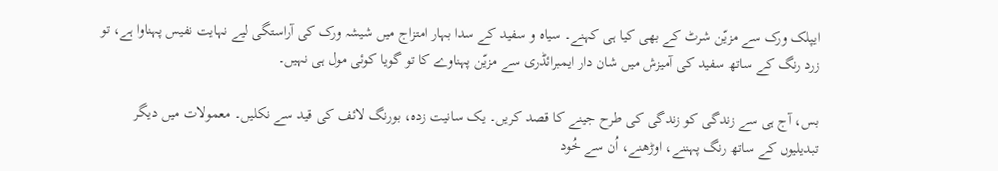ایپلک ورک سے مزیّن شرٹ کے بھی کیا ہی کہنے۔ سیاہ و سفید کے سدا بہار امتزاج میں شیشہ ورک کی آراستگی لیے نہایت نفیس پہناوا ہے، تو زرد رنگ کے ساتھ سفید کی آمیزش میں شان دار ایمبرائڈری سے مزیّن پہناوے کا تو گویا کوئی مول ہی نہیں۔

بس، آج ہی سے زندگی کو زندگی کی طرح جینے کا قصد کریں۔ یک سانیت زدہ، بورنگ لائف کی قید سے نکلیں۔ معمولات میں دیگر تبدیلیوں کے ساتھ رنگ پہننے، اوڑھنے، اُن سے خُود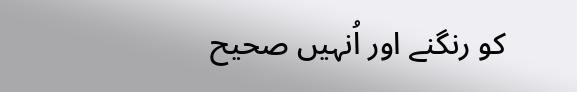کو رنگنے اور اُنہیں صحیح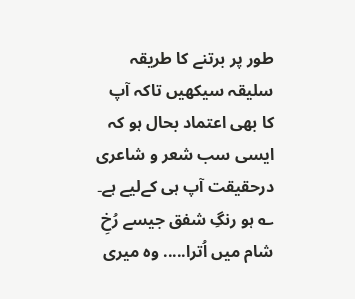طور پر برتنے کا طریقہ سلیقہ سیکھیں تاکہ آپ کا بھی اعتماد بحال ہو کہ ایسی سب شعر و شاعری درحقیقت آپ ہی کےلیے ہے۔ ؎ ہو رنگِ شفق جیسے رُخِ شام میں اُترا..... وہ میری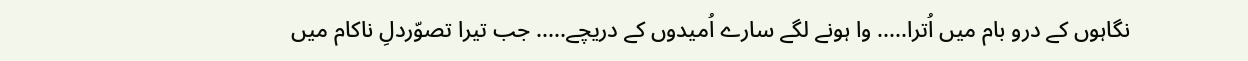نگاہوں کے درو بام میں اُترا..... وا ہونے لگے سارے اُمیدوں کے دریچے..... جب تیرا تصوّردلِ ناکام میں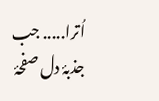اُترا..... جب جذبۂ دل صفحۂ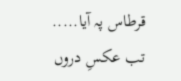قرطاس پہ آیا..... تب عکسِ دروں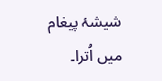شیشۂ پیغام میں اُترا۔